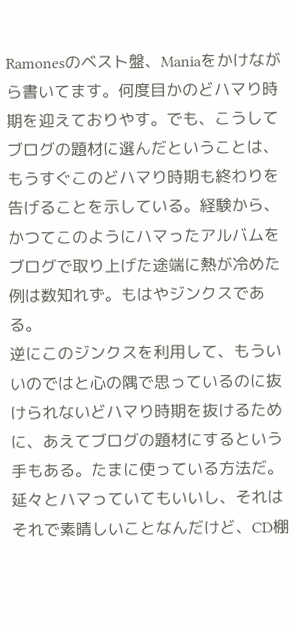Ramonesのベスト盤、Maniaをかけながら書いてます。何度目かのどハマり時期を迎えておりやす。でも、こうしてブログの題材に選んだということは、もうすぐこのどハマり時期も終わりを告げることを示している。経験から、かつてこのようにハマったアルバムをブログで取り上げた途端に熱が冷めた例は数知れず。もはやジンクスである。
逆にこのジンクスを利用して、もういいのではと心の隅で思っているのに抜けられないどハマり時期を抜けるために、あえてブログの題材にするという手もある。たまに使っている方法だ。
延々とハマっていてもいいし、それはそれで素晴しいことなんだけど、CD棚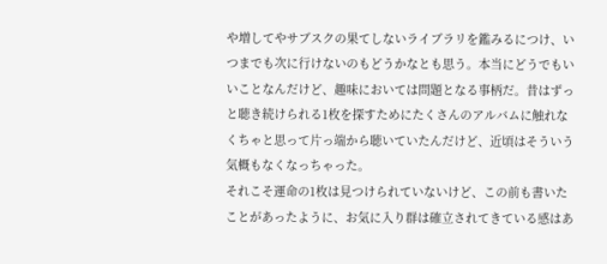や増してやサブスクの果てしないライブラリを鑑みるにつけ、いつまでも次に行けないのもどうかなとも思う。本当にどうでもいいことなんだけど、趣味においては問題となる事柄だ。昔はずっと聴き続けられる1枚を探すためにたくさんのアルバムに触れなくちゃと思って片っ端から聴いていたんだけど、近頃はそういう気概もなくなっちゃった。
それこそ運命の1枚は見つけられていないけど、この前も書いたことがあったように、お気に入り群は確立されてきている感はあ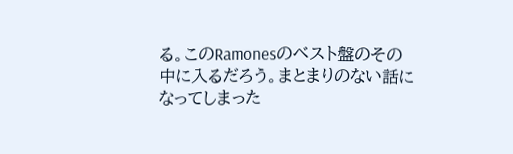る。このRamonesのベスト盤のその中に入るだろう。まとまりのない話になってしまった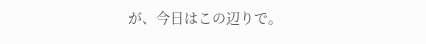が、今日はこの辺りで。